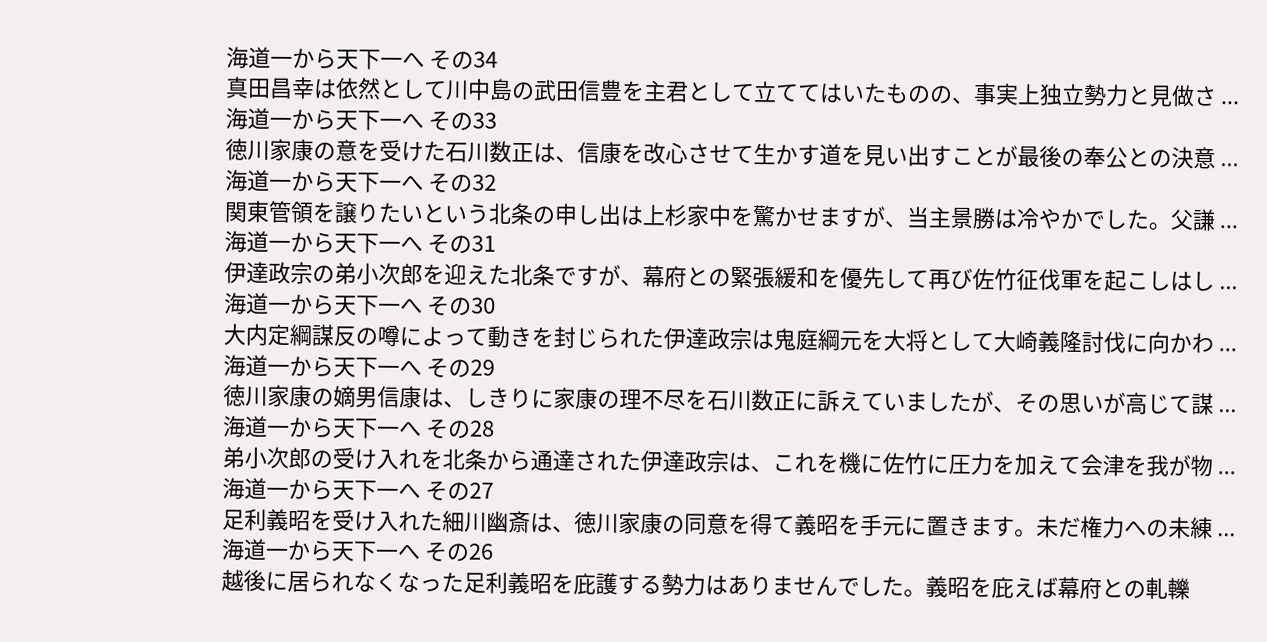海道一から天下一へ その34
真田昌幸は依然として川中島の武田信豊を主君として立ててはいたものの、事実上独立勢力と見做さ ...
海道一から天下一へ その33
徳川家康の意を受けた石川数正は、信康を改心させて生かす道を見い出すことが最後の奉公との決意 ...
海道一から天下一へ その32
関東管領を譲りたいという北条の申し出は上杉家中を驚かせますが、当主景勝は冷やかでした。父謙 ...
海道一から天下一へ その31
伊達政宗の弟小次郎を迎えた北条ですが、幕府との緊張緩和を優先して再び佐竹征伐軍を起こしはし ...
海道一から天下一へ その30
大内定綱謀反の噂によって動きを封じられた伊達政宗は鬼庭綱元を大将として大崎義隆討伐に向かわ ...
海道一から天下一へ その29
徳川家康の嫡男信康は、しきりに家康の理不尽を石川数正に訴えていましたが、その思いが高じて謀 ...
海道一から天下一へ その28
弟小次郎の受け入れを北条から通達された伊達政宗は、これを機に佐竹に圧力を加えて会津を我が物 ...
海道一から天下一へ その27
足利義昭を受け入れた細川幽斎は、徳川家康の同意を得て義昭を手元に置きます。未だ権力への未練 ...
海道一から天下一へ その26
越後に居られなくなった足利義昭を庇護する勢力はありませんでした。義昭を庇えば幕府との軋轢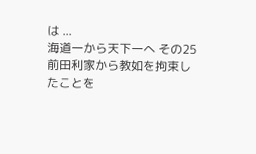は ...
海道一から天下一へ その25
前田利家から教如を拘束したことを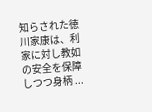知らされた徳川家康は、利家に対し教如の安全を保障しつつ身柄 ...